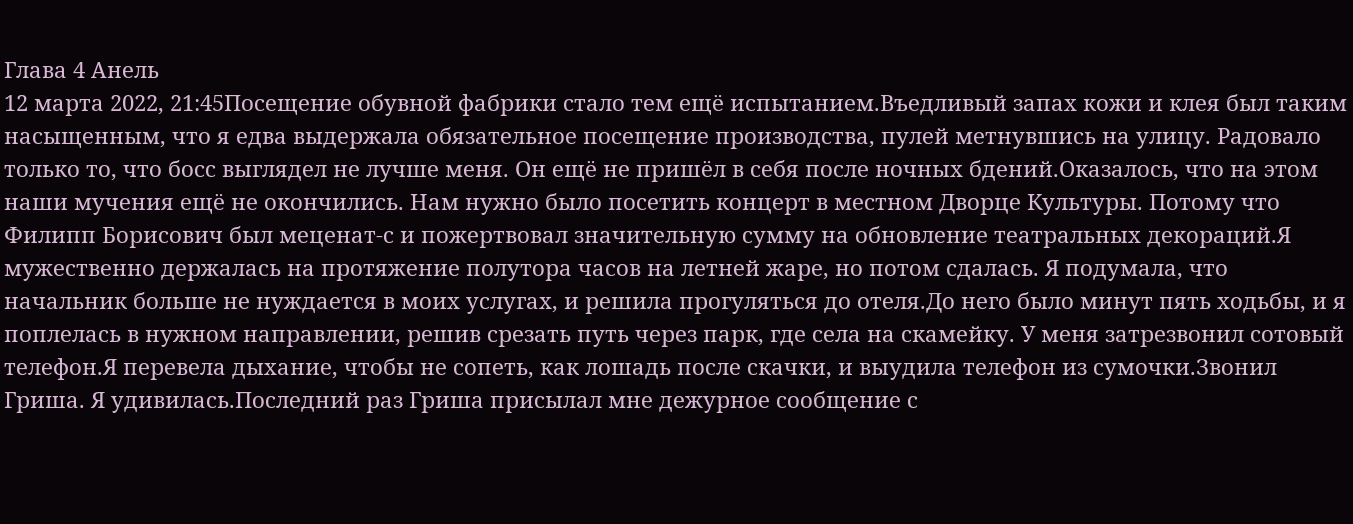Глава 4 Анель
12 марта 2022, 21:45Посещение обувной фабрики стало тем ещё испытанием.Въедливый запах кожи и клея был таким насыщенным, что я едва выдержала обязательное посещение производства, пулей метнувшись на улицу. Радовало только то, что босс выглядел не лучше меня. Он ещё не пришёл в себя после ночных бдений.Оказалось, что на этом наши мучения ещё не окончились. Нам нужно было посетить концерт в местном Дворце Культуры. Потому что Филипп Борисович был меценат-с и пожертвовал значительную сумму на обновление театральных декораций.Я мужественно держалась на протяжение полутора часов на летней жаре, но потом сдалась. Я подумала, что начальник больше не нуждается в моих услугах, и решила прогуляться до отеля.До него было минут пять ходьбы, и я поплелась в нужном направлении, решив срезать путь через парк, где села на скамейку. У меня затрезвонил сотовый телефон.Я перевела дыхание, чтобы не сопеть, как лошадь после скачки, и выудила телефон из сумочки.Звонил Гриша. Я удивилась.Последний раз Гриша присылал мне дежурное сообщение с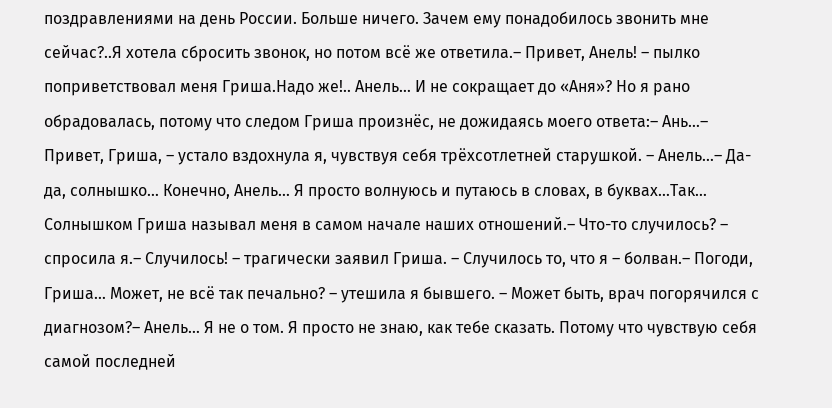поздравлениями на день России. Больше ничего. Зачем ему понадобилось звонить мне сейчас?..Я хотела сбросить звонок, но потом всё же ответила.– Привет, Анель! – пылко поприветствовал меня Гриша.Надо же!.. Анель… И не сокращает до «Аня»? Но я рано обрадовалась, потому что следом Гриша произнёс, не дожидаясь моего ответа:– Ань…– Привет, Гриша, – устало вздохнула я, чувствуя себя трёхсотлетней старушкой. – Анель…– Да-да, солнышко… Конечно, Анель… Я просто волнуюсь и путаюсь в словах, в буквах…Так… Солнышком Гриша называл меня в самом начале наших отношений.– Что-то случилось? – спросила я.– Случилось! – трагически заявил Гриша. – Случилось то, что я – болван.– Погоди, Гриша… Может, не всё так печально? – утешила я бывшего. – Может быть, врач погорячился с диагнозом?– Анель… Я не о том. Я просто не знаю, как тебе сказать. Потому что чувствую себя самой последней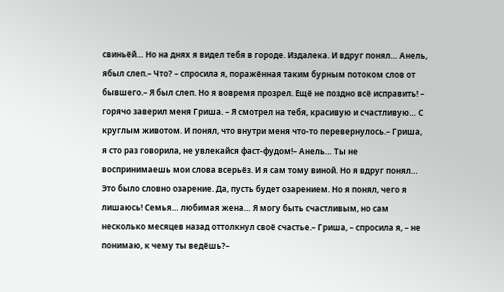свиньёй… Но на днях я видел тебя в городе. Издалека. И вдруг понял… Анель, ябыл слеп.– Что? – спросила я, поражённая таким бурным потоком слов от бывшего.– Я был слеп. Но я вовремя прозрел. Ещё не поздно всё исправить! – горячо заверил меня Гриша. – Я смотрел на тебя, красивую и счастливую… С круглым животом. И понял, что внутри меня что-то перевернулось.– Гриша, я сто раз говорила, не увлекайся фаст-фудом!– Анель… Ты не воспринимаешь мои слова всерьёз. И я сам тому виной. Но я вдруг понял… Это было словно озарение. Да, пусть будет озарением. Но я понял, чего я лишаюсь! Семья… любимая жена… Я могу быть счастливым, но сам несколько месяцев назад оттолкнул своё счастье.– Гриша, – спросила я, – не понимаю, к чему ты ведёшь?–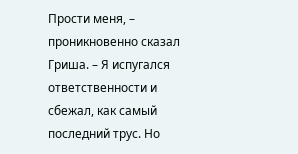Прости меня, – проникновенно сказал Гриша. – Я испугался ответственности и сбежал, как самый последний трус. Но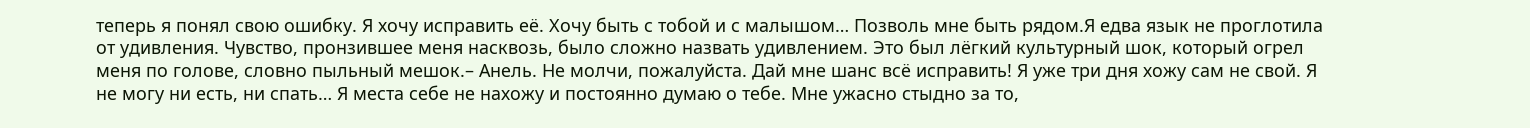теперь я понял свою ошибку. Я хочу исправить её. Хочу быть с тобой и с малышом… Позволь мне быть рядом.Я едва язык не проглотила от удивления. Чувство, пронзившее меня насквозь, было сложно назвать удивлением. Это был лёгкий культурный шок, который огрел меня по голове, словно пыльный мешок.– Анель. Не молчи, пожалуйста. Дай мне шанс всё исправить! Я уже три дня хожу сам не свой. Я не могу ни есть, ни спать… Я места себе не нахожу и постоянно думаю о тебе. Мне ужасно стыдно за то,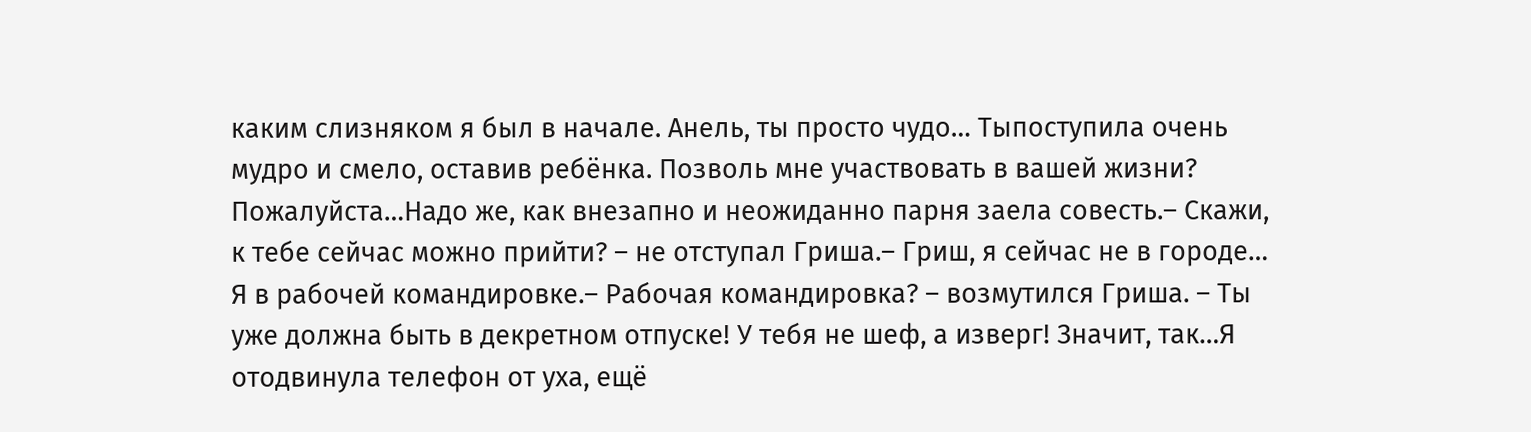каким слизняком я был в начале. Анель, ты просто чудо… Тыпоступила очень мудро и смело, оставив ребёнка. Позволь мне участвовать в вашей жизни? Пожалуйста…Надо же, как внезапно и неожиданно парня заела совесть.– Скажи, к тебе сейчас можно прийти? – не отступал Гриша.– Гриш, я сейчас не в городе… Я в рабочей командировке.– Рабочая командировка? – возмутился Гриша. – Ты уже должна быть в декретном отпуске! У тебя не шеф, а изверг! Значит, так…Я отодвинула телефон от уха, ещё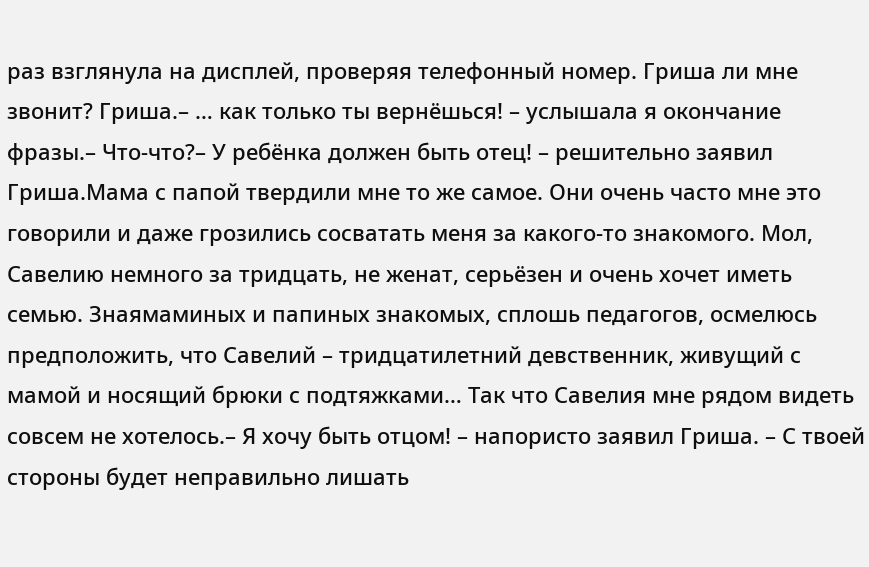раз взглянула на дисплей, проверяя телефонный номер. Гриша ли мне звонит? Гриша.– … как только ты вернёшься! – услышала я окончание фразы.– Что-что?– У ребёнка должен быть отец! – решительно заявил Гриша.Мама с папой твердили мне то же самое. Они очень часто мне это говорили и даже грозились сосватать меня за какого-то знакомого. Мол, Савелию немного за тридцать, не женат, серьёзен и очень хочет иметь семью. Знаямаминых и папиных знакомых, сплошь педагогов, осмелюсь предположить, что Савелий – тридцатилетний девственник, живущий с мамой и носящий брюки с подтяжками… Так что Савелия мне рядом видеть совсем не хотелось.– Я хочу быть отцом! – напористо заявил Гриша. – С твоей стороны будет неправильно лишать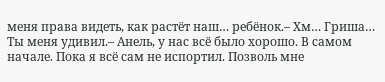меня права видеть, как растёт наш… ребёнок.– Хм… Гриша… Ты меня удивил.– Анель, у нас всё было хорошо. В самом начале. Пока я всё сам не испортил. Позволь мне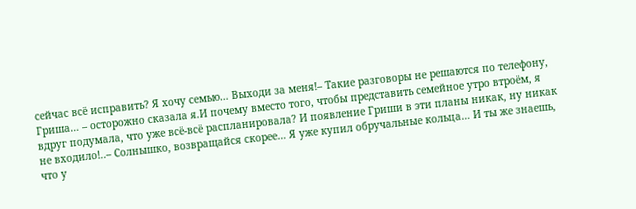сейчас всё исправить? Я хочу семью… Выходи за меня!– Такие разговоры не решаются по телефону, Гриша… – осторожно сказала я.И почему вместо того, чтобы представить семейное утро втроём, я вдруг подумала, что уже всё-всё распланировала? И появление Гриши в эти планы никак, ну никак не входило!..– Солнышко, возвращайся скорее… Я уже купил обручальные кольца… И ты же знаешь, что у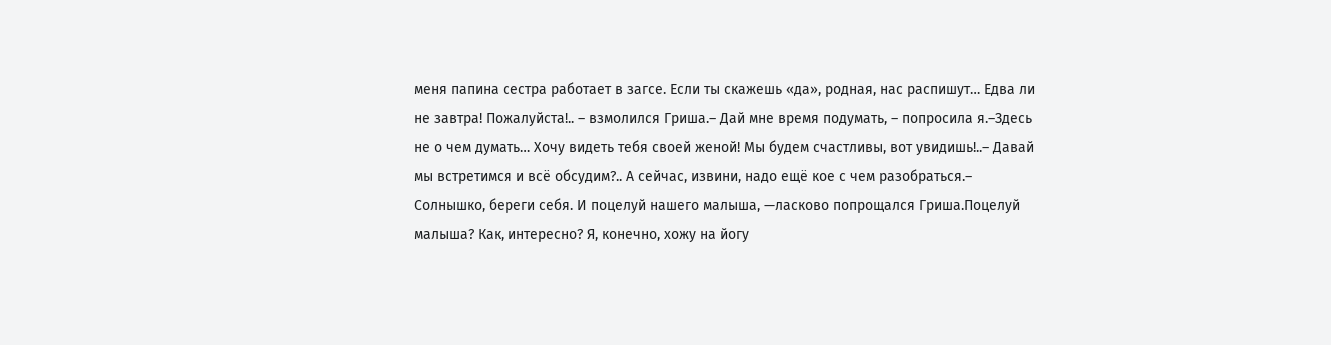меня папина сестра работает в загсе. Если ты скажешь «да», родная, нас распишут… Едва ли не завтра! Пожалуйста!.. – взмолился Гриша.– Дай мне время подумать, – попросила я.–Здесь не о чем думать… Хочу видеть тебя своей женой! Мы будем счастливы, вот увидишь!..– Давай мы встретимся и всё обсудим?.. А сейчас, извини, надо ещё кое с чем разобраться.– Солнышко, береги себя. И поцелуй нашего малыша, —ласково попрощался Гриша.Поцелуй малыша? Как, интересно? Я, конечно, хожу на йогу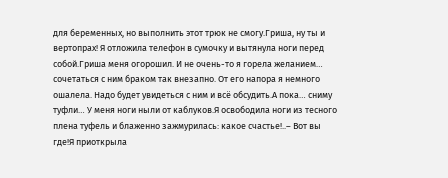для беременных, но выполнить этот трюк не смогу.Гриша, ну ты и вертопрах! Я отложила телефон в сумочку и вытянула ноги перед собой.Гриша меня огорошил. И не очень-то я горела желанием… сочетаться с ним браком так внезапно. От его напора я немного ошалела. Надо будет увидеться с ним и всё обсудить.А пока… сниму туфли… У меня ноги ныли от каблуков.Я освободила ноги из тесного плена туфель и блаженно зажмурилась: какое счастье!..– Вот вы где!Я приоткрыла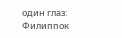один глаз: Филиппок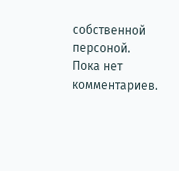собственной персоной.
Пока нет комментариев.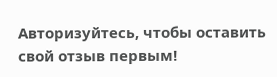Авторизуйтесь, чтобы оставить свой отзыв первым!